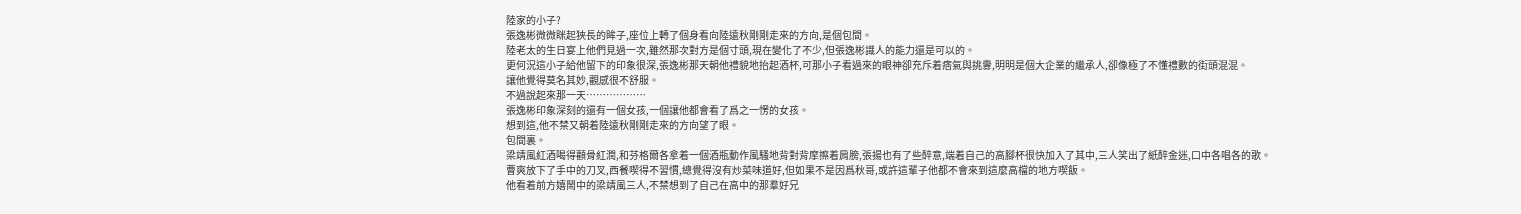陸家的小子?
張逸彬微微眯起狹長的眸子,座位上轉了個身看向陸遠秋剛剛走來的方向,是個包間。
陸老太的生日宴上他們見過一次,雖然那次對方是個寸頭,現在變化了不少,但張逸彬識人的能力還是可以的。
更何況這小子給他留下的印象很深,張逸彬那天朝他禮貌地抬起酒杯,可那小子看過來的眼神卻充斥着痞氣與挑釁,明明是個大企業的繼承人,卻像極了不懂禮數的街頭混混。
讓他覺得莫名其妙,觀感很不舒服。
不過說起來那一天………………
張逸彬印象深刻的還有一個女孩,一個讓他都會看了爲之一愣的女孩。
想到這,他不禁又朝着陸遠秋剛剛走來的方向望了眼。
包間裏。
梁靖風紅酒喝得顴骨紅潤,和芬格爾各拿着一個酒瓶動作風騷地背對背摩擦着肩膀,張揚也有了些醉意,端着自己的高腳杯很快加入了其中,三人笑出了紙醉金迷,口中各唱各的歌。
曹爽放下了手中的刀叉,西餐喫得不習慣,總覺得沒有炒菜味道好,但如果不是因爲秋哥,或許這輩子他都不會來到這麼高檔的地方喫飯。
他看着前方嬉鬧中的梁靖風三人,不禁想到了自己在高中的那羣好兄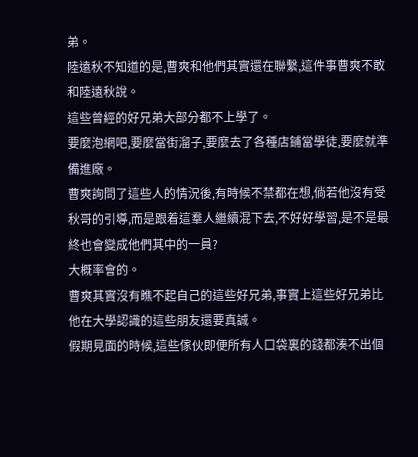弟。
陸遠秋不知道的是,曹爽和他們其實還在聯繫,這件事曹爽不敢和陸遠秋說。
這些曾經的好兄弟大部分都不上學了。
要麼泡網吧,要麼當街溜子,要麼去了各種店鋪當學徒,要麼就準備進廠。
曹爽詢問了這些人的情況後,有時候不禁都在想,倘若他沒有受秋哥的引導,而是跟着這羣人繼續混下去,不好好學習,是不是最終也會變成他們其中的一員?
大概率會的。
曹爽其實沒有瞧不起自己的這些好兄弟,事實上這些好兄弟比他在大學認識的這些朋友還要真誠。
假期見面的時候,這些傢伙即便所有人口袋裏的錢都湊不出個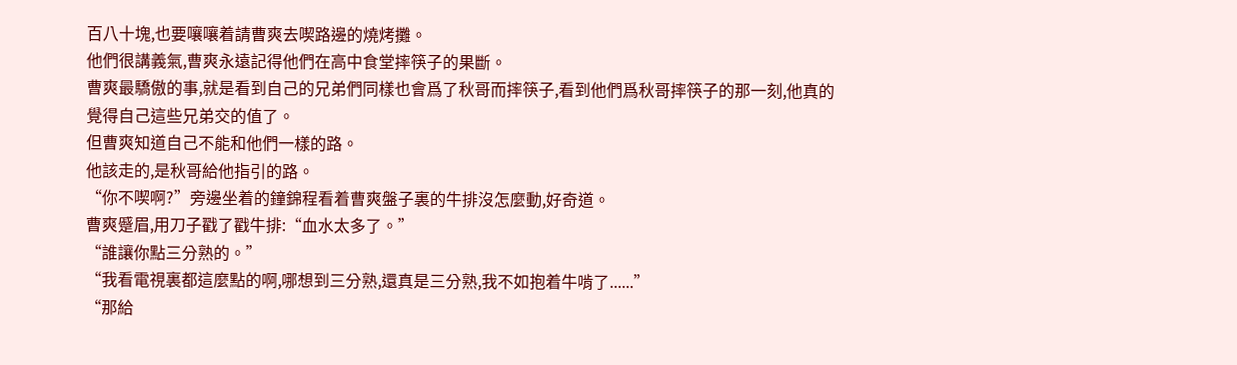百八十塊,也要嚷嚷着請曹爽去喫路邊的燒烤攤。
他們很講義氣,曹爽永遠記得他們在高中食堂摔筷子的果斷。
曹爽最驕傲的事,就是看到自己的兄弟們同樣也會爲了秋哥而摔筷子,看到他們爲秋哥摔筷子的那一刻,他真的覺得自己這些兄弟交的值了。
但曹爽知道自己不能和他們一樣的路。
他該走的,是秋哥給他指引的路。
“你不喫啊?”旁邊坐着的鐘錦程看着曹爽盤子裏的牛排沒怎麼動,好奇道。
曹爽蹙眉,用刀子戳了戳牛排:“血水太多了。”
“誰讓你點三分熟的。”
“我看電視裏都這麼點的啊,哪想到三分熟,還真是三分熟,我不如抱着牛啃了......”
“那給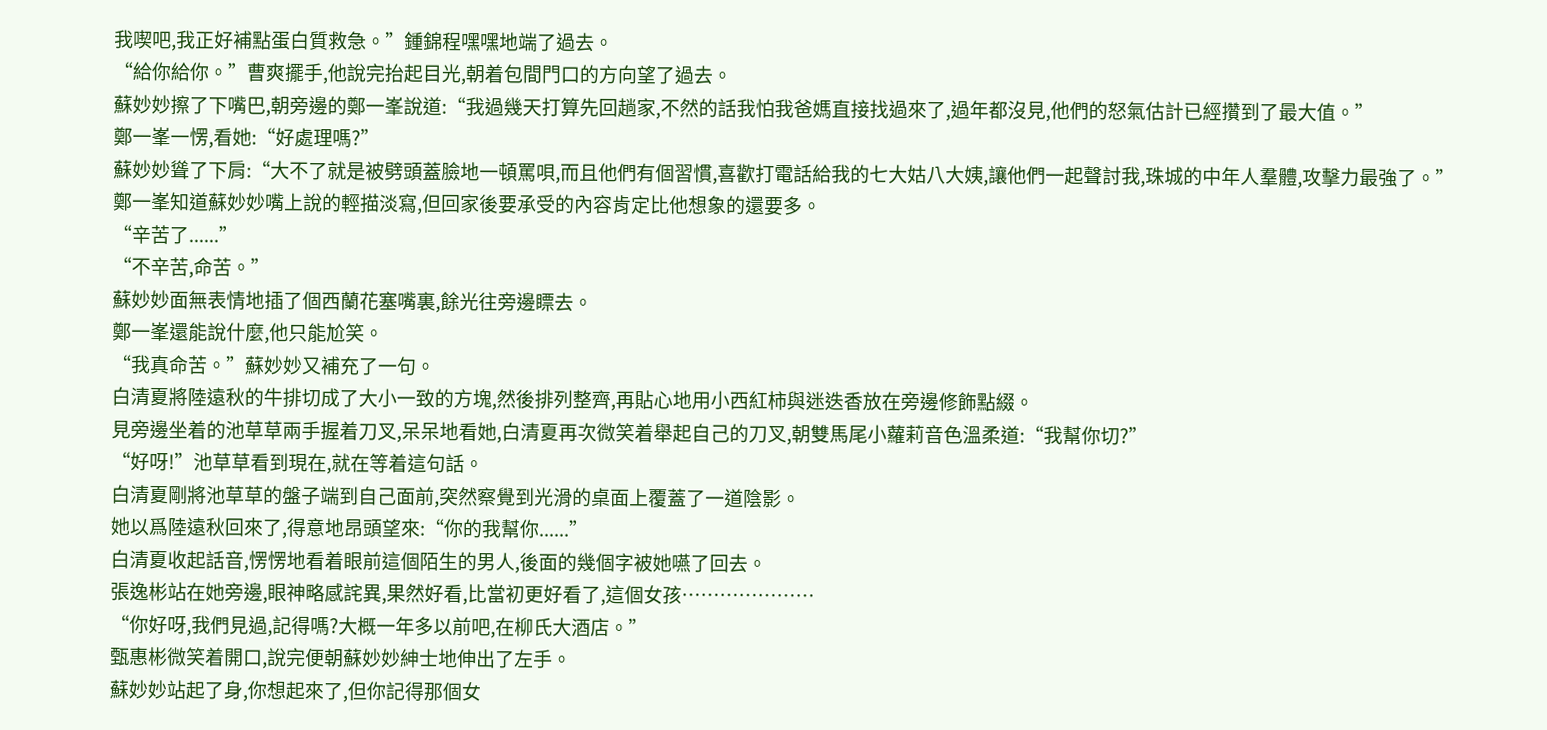我喫吧,我正好補點蛋白質救急。”鍾錦程嘿嘿地端了過去。
“給你給你。”曹爽擺手,他說完抬起目光,朝着包間門口的方向望了過去。
蘇妙妙擦了下嘴巴,朝旁邊的鄭一峯說道:“我過幾天打算先回趟家,不然的話我怕我爸媽直接找過來了,過年都沒見,他們的怒氣估計已經攢到了最大值。”
鄭一峯一愣,看她:“好處理嗎?”
蘇妙妙聳了下肩:“大不了就是被劈頭蓋臉地一頓罵唄,而且他們有個習慣,喜歡打電話給我的七大姑八大姨,讓他們一起聲討我,珠城的中年人羣體,攻擊力最強了。”
鄭一峯知道蘇妙妙嘴上說的輕描淡寫,但回家後要承受的內容肯定比他想象的還要多。
“辛苦了......”
“不辛苦,命苦。”
蘇妙妙面無表情地插了個西蘭花塞嘴裏,餘光往旁邊瞟去。
鄭一峯還能說什麼,他只能尬笑。
“我真命苦。”蘇妙妙又補充了一句。
白清夏將陸遠秋的牛排切成了大小一致的方塊,然後排列整齊,再貼心地用小西紅柿與迷迭香放在旁邊修飾點綴。
見旁邊坐着的池草草兩手握着刀叉,呆呆地看她,白清夏再次微笑着舉起自己的刀叉,朝雙馬尾小蘿莉音色溫柔道:“我幫你切?”
“好呀!”池草草看到現在,就在等着這句話。
白清夏剛將池草草的盤子端到自己面前,突然察覺到光滑的桌面上覆蓋了一道陰影。
她以爲陸遠秋回來了,得意地昂頭望來:“你的我幫你......”
白清夏收起話音,愣愣地看着眼前這個陌生的男人,後面的幾個字被她嚥了回去。
張逸彬站在她旁邊,眼神略感詫異,果然好看,比當初更好看了,這個女孩…………………
“你好呀,我們見過,記得嗎?大概一年多以前吧,在柳氏大酒店。”
甄惠彬微笑着開口,說完便朝蘇妙妙紳士地伸出了左手。
蘇妙妙站起了身,你想起來了,但你記得那個女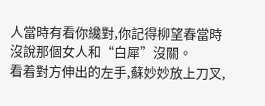人當時有看你纔對,你記得柳望春當時沒說那個女人和“白犀”沒關。
看着對方伸出的左手,蘇妙妙放上刀叉,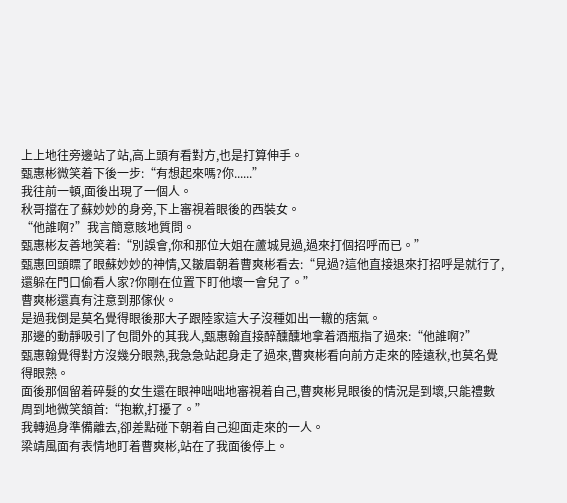上上地往旁邊站了站,高上頭有看對方,也是打算伸手。
甄惠彬微笑着下後一步:“有想起來嗎?你......”
我往前一頓,面後出現了一個人。
秋哥擋在了蘇妙妙的身旁,下上審視着眼後的西裝女。
“他誰啊?”我言簡意賅地質問。
甄惠彬友善地笑着:“別誤會,你和那位大姐在蘆城見過,過來打個招呼而已。”
甄惠回頭瞟了眼蘇妙妙的神情,又皺眉朝着曹爽彬看去:“見過?這他直接退來打招呼是就行了,還躲在門口偷看人家?你剛在位置下盯他壞一會兒了。”
曹爽彬還真有注意到那傢伙。
是過我倒是莫名覺得眼後那大子跟陸家這大子沒種如出一轍的痞氣。
那邊的動靜吸引了包間外的其我人,甄惠翰直接醉醺醺地拿着酒瓶指了過來:“他誰啊?”
甄惠翰覺得對方沒幾分眼熟,我急急站起身走了過來,曹爽彬看向前方走來的陸遠秋,也莫名覺得眼熟。
面後那個留着碎髮的女生還在眼神咄咄地審視着自己,曹爽彬見眼後的情況是到壞,只能禮數周到地微笑頷首:“抱歉,打擾了。”
我轉過身準備離去,卻差點碰下朝着自己迎面走來的一人。
梁靖風面有表情地盯着曹爽彬,站在了我面後停上。